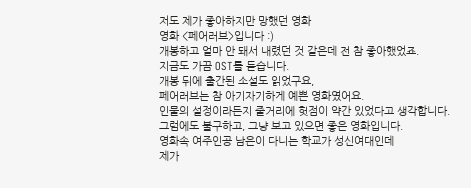저도 제가 좋아하지만 망했던 영화
영화 <페어러브>입니다 :)
개봉하고 얼마 안 돼서 내렸던 것 같은데 전 참 좋아했었죠.
지금도 가끔 OST를 듣습니다.
개봉 뒤에 출간된 소설도 읽었구요,
페어러브는 참 아기자기하게 예쁜 영화였어요.
인물의 설정이라든지 줄거리에 헛점이 약간 있었다고 생각합니다.
그럼에도 불구하고, 그냥 보고 있으면 좋은 영화입니다.
영화속 여주인공 남은이 다니는 학교가 성신여대인데
제가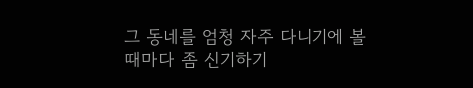그 동네를 엄청 자주 다니기에 볼때마다 좀 신기하기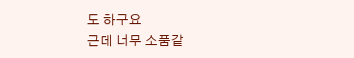도 하구요
근데 너무 소품같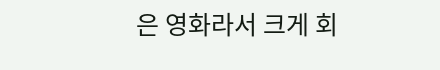은 영화라서 크게 회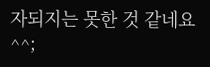자되지는 못한 것 같네요^^;